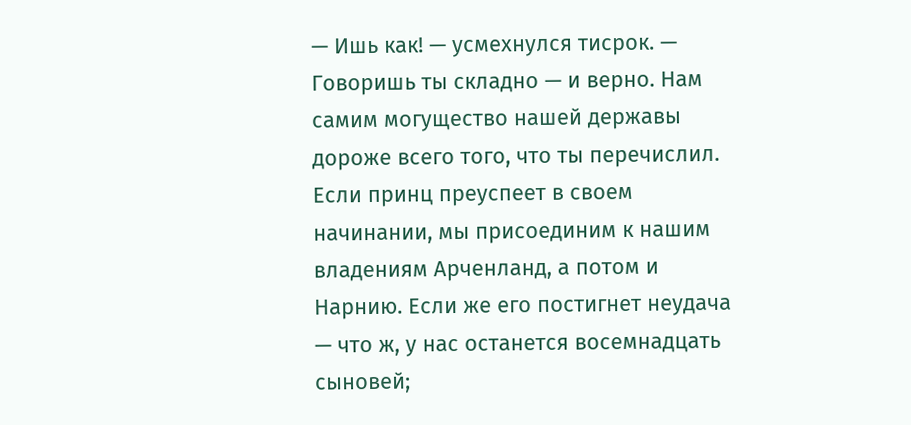— Ишь как! — усмехнулся тисрок. — Говоришь ты складно — и верно. Нам самим могущество нашей державы дороже всего того, что ты перечислил. Если принц преуспеет в своем начинании, мы присоединим к нашим владениям Арченланд, а потом и Нарнию. Если же его постигнет неудача — что ж, у нас останется восемнадцать сыновей;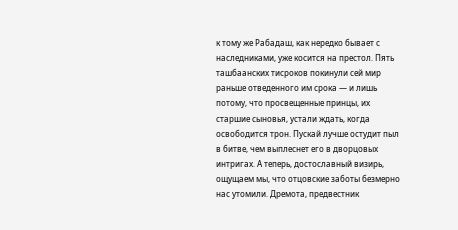к тому же Рабадаш, как нередко бывает с наследниками, уже косится на престол. Пять ташбаанских тисроков покинули сей мир раньше отведенного им срока — и лишь потому, что просвещенные принцы, их старшие сыновья, устали ждать, когда освободится трон. Пускай лучше остудит пыл в битве, чем выплеснет его в дворцовых интригах. А теперь, достославный визирь, ощущаем мы, что отцовские заботы безмерно нас утомили. Дремота, предвестник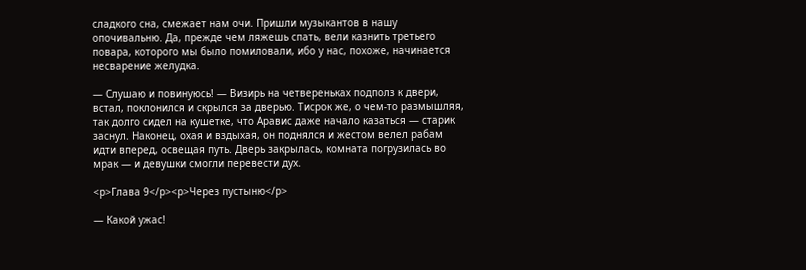сладкого сна, смежает нам очи. Пришли музыкантов в нашу опочивальню. Да, прежде чем ляжешь спать, вели казнить третьего повара, которого мы было помиловали, ибо у нас, похоже, начинается несварение желудка.

— Слушаю и повинуюсь! — Визирь на четвереньках подполз к двери, встал, поклонился и скрылся за дверью. Тисрок же, о чем-то размышляя, так долго сидел на кушетке, что Аравис даже начало казаться — старик заснул. Наконец, охая и вздыхая, он поднялся и жестом велел рабам идти вперед, освещая путь. Дверь закрылась, комната погрузилась во мрак — и девушки смогли перевести дух.

<p>Глава 9</p><p>Через пустыню</p>

— Какой ужас!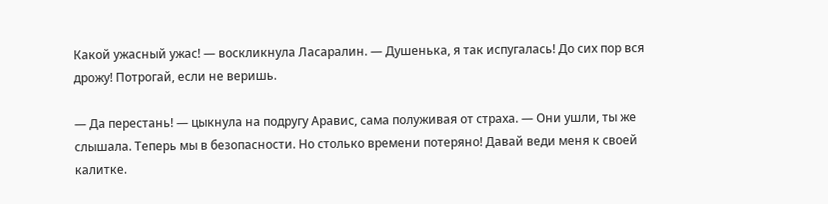Какой ужасный ужас! — воскликнула Ласаралин. — Душенька, я так испугалась! До сих пор вся дрожу! Потрогай, если не веришь.

— Да перестань! — цыкнула на подругу Аравис, сама полуживая от страха. — Они ушли, ты же слышала. Теперь мы в безопасности. Но столько времени потеряно! Давай веди меня к своей калитке.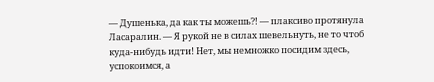— Душенька, да как ты можешь?! — плаксиво протянула Ласаралин. — Я рукой не в силах шевельнуть, не то чтоб куда-нибудь идти! Нет, мы немножко посидим здесь, успокоимся, а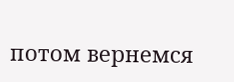потом вернемся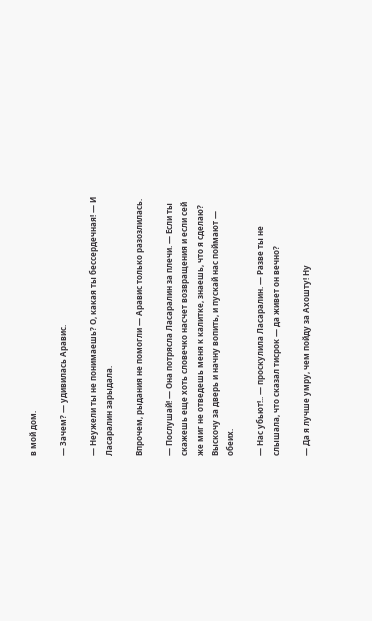в мой дом.

— Зачем? — удивилась Аравис.

— Неужели ты не понимаешь? О, какая ты бессердечная! — И Ласаралин зарыдала.

Впрочем, рыдания не помогли — Аравис только разозлилась.

— Послушай! — Она потрясла Ласаралин за плечи. — Если ты скажешь еще хоть словечко насчет возвращения и если сей же миг не отведешь меня к калитке, знаешь, что я сделаю? Выскочу за дверь и начну вопить, и пускай нас поймают — обеих.

— Нас убьют!.. — проскулила Ласаралин. — Разве ты не слышала, что сказал тисрок — да живет он вечно?

— Да я лучше умру, чем пойду за Ахошту! Ну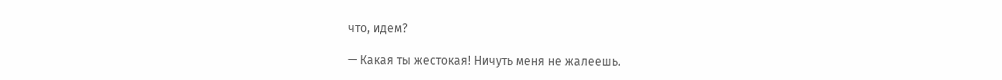что, идем?

— Какая ты жестокая! Ничуть меня не жалеешь.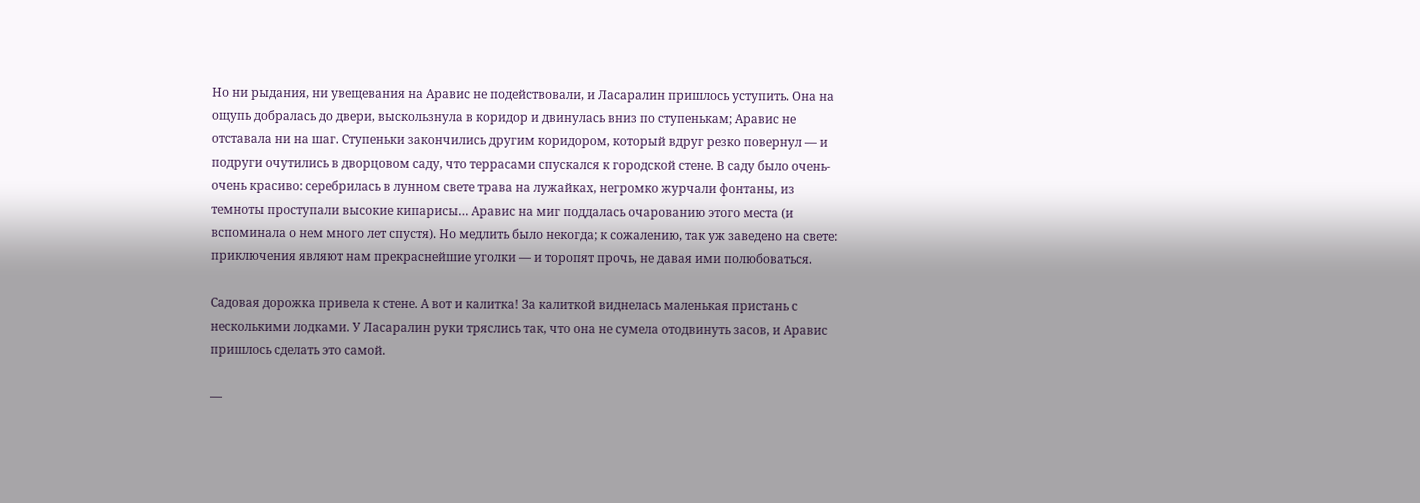Но ни рыдания, ни увещевания на Аравис не подействовали, и Ласаралин пришлось уступить. Она на ощупь добралась до двери, выскользнула в коридор и двинулась вниз по ступенькам; Аравис не отставала ни на шаг. Ступеньки закончились другим коридором, который вдруг резко повернул — и подруги очутились в дворцовом саду, что террасами спускался к городской стене. В саду было очень-очень красиво: серебрилась в лунном свете трава на лужайках, негромко журчали фонтаны, из темноты проступали высокие кипарисы… Аравис на миг поддалась очарованию этого места (и вспоминала о нем много лет спустя). Но медлить было некогда; к сожалению, так уж заведено на свете: приключения являют нам прекраснейшие уголки — и торопят прочь, не давая ими полюбоваться.

Садовая дорожка привела к стене. А вот и калитка! За калиткой виднелась маленькая пристань с несколькими лодками. У Ласаралин руки тряслись так, что она не сумела отодвинуть засов, и Аравис пришлось сделать это самой.

—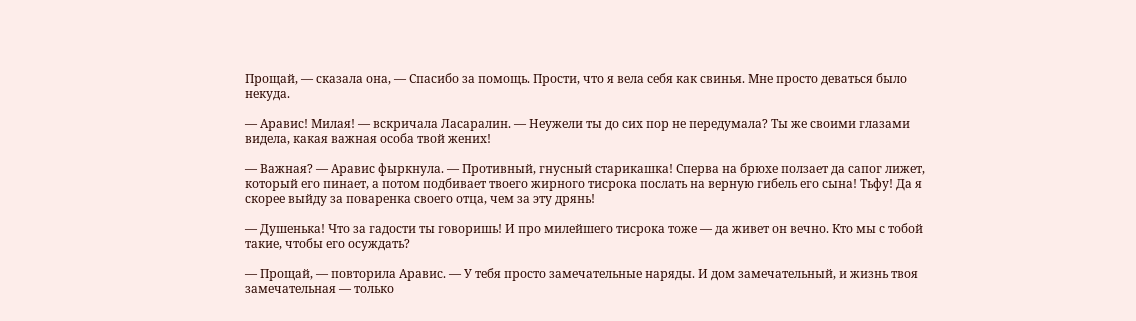Прощай, — сказала она, — Спасибо за помощь. Прости, что я вела себя как свинья. Мне просто деваться было некуда.

— Аравис! Милая! — вскричала Ласаралин. — Неужели ты до сих пор не передумала? Ты же своими глазами видела, какая важная особа твой жених!

— Важная? — Аравис фыркнула. — Противный, гнусный старикашка! Сперва на брюхе ползает да сапог лижет, который его пинает, а потом подбивает твоего жирного тисрока послать на верную гибель его сына! Тьфу! Да я скорее выйду за поваренка своего отца, чем за эту дрянь!

— Душенька! Что за гадости ты говоришь! И про милейшего тисрока тоже — да живет он вечно. Кто мы с тобой такие, чтобы его осуждать?

— Прощай, — повторила Аравис. — У тебя просто замечательные наряды. И дом замечательный, и жизнь твоя замечательная — только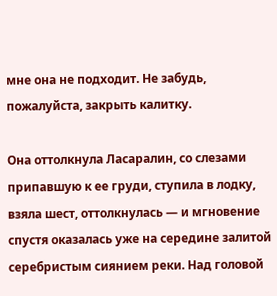мне она не подходит. Не забудь, пожалуйста, закрыть калитку.

Она оттолкнула Ласаралин, со слезами припавшую к ее груди, ступила в лодку, взяла шест, оттолкнулась — и мгновение спустя оказалась уже на середине залитой серебристым сиянием реки. Над головой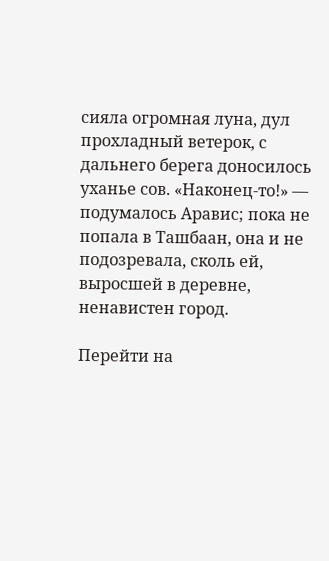сияла огромная луна, дул прохладный ветерок, с дальнего берега доносилось уханье сов. «Наконец-то!» — подумалось Аравис; пока не попала в Ташбаан, она и не подозревала, сколь ей, выросшей в деревне, ненавистен город.

Перейти на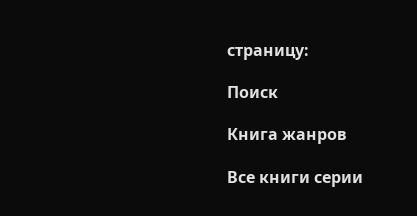страницу:

Поиск

Книга жанров

Все книги серии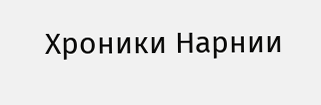Хроники Нарнии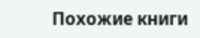Похожие книги